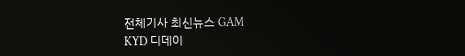전체기사 최신뉴스 GAM
KYD 디데이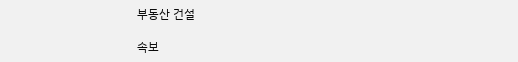부동산 건설

속보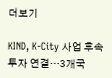더보기

KIND, K-City 사업 후속 투자 연결…3개국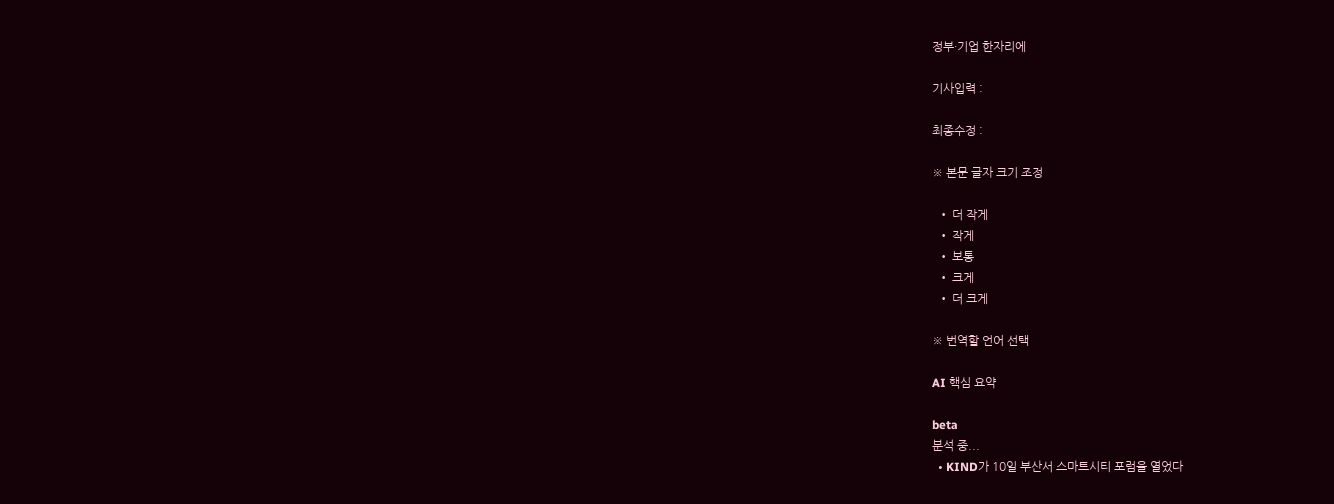정부·기업 한자리에

기사입력 :

최종수정 :

※ 본문 글자 크기 조정

  • 더 작게
  • 작게
  • 보통
  • 크게
  • 더 크게

※ 번역할 언어 선택

AI 핵심 요약

beta
분석 중...
  • KIND가 10일 부산서 스마트시티 포럼을 열었다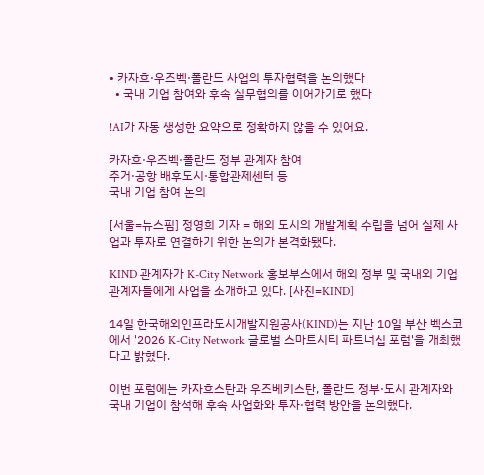• 카자흐·우즈벡·폴란드 사업의 투자협력을 논의했다
  • 국내 기업 참여와 후속 실무협의를 이어가기로 했다

!AI가 자동 생성한 요약으로 정확하지 않을 수 있어요.

카자흐·우즈벡·폴란드 정부 관계자 참여
주거·공항 배후도시·통합관제센터 등
국내 기업 참여 논의

[서울=뉴스핌] 정영희 기자 = 해외 도시의 개발계획 수립을 넘어 실제 사업과 투자로 연결하기 위한 논의가 본격화됐다.

KIND 관계자가 K-City Network 홍보부스에서 해외 정부 및 국내외 기업 관계자들에게 사업을 소개하고 있다. [사진=KIND]

14일 한국해외인프라도시개발지원공사(KIND)는 지난 10일 부산 벡스코에서 '2026 K-City Network 글로벌 스마트시티 파트너십 포럼'을 개최했다고 밝혔다.

이번 포럼에는 카자흐스탄과 우즈베키스탄, 폴란드 정부·도시 관계자와 국내 기업이 참석해 후속 사업화와 투자·협력 방안을 논의했다.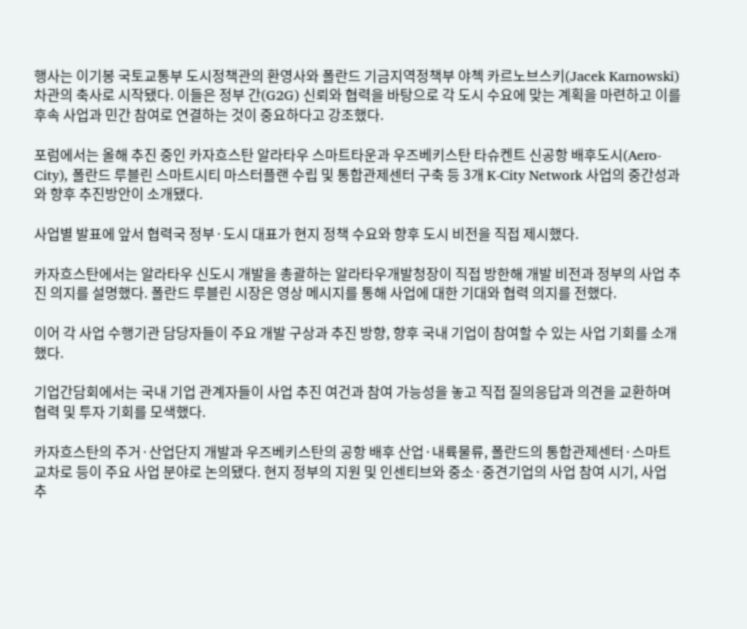행사는 이기봉 국토교통부 도시정책관의 환영사와 폴란드 기금지역정책부 야첵 카르노브스키(Jacek Karnowski) 차관의 축사로 시작됐다. 이들은 정부 간(G2G) 신뢰와 협력을 바탕으로 각 도시 수요에 맞는 계획을 마련하고 이를 후속 사업과 민간 참여로 연결하는 것이 중요하다고 강조했다.

포럼에서는 올해 추진 중인 카자흐스탄 알라타우 스마트타운과 우즈베키스탄 타슈켄트 신공항 배후도시(Aero-City), 폴란드 루블린 스마트시티 마스터플랜 수립 및 통합관제센터 구축 등 3개 K-City Network 사업의 중간성과와 향후 추진방안이 소개됐다.

사업별 발표에 앞서 협력국 정부·도시 대표가 현지 정책 수요와 향후 도시 비전을 직접 제시했다.

카자흐스탄에서는 알라타우 신도시 개발을 총괄하는 알라타우개발청장이 직접 방한해 개발 비전과 정부의 사업 추진 의지를 설명했다. 폴란드 루블린 시장은 영상 메시지를 통해 사업에 대한 기대와 협력 의지를 전했다.

이어 각 사업 수행기관 담당자들이 주요 개발 구상과 추진 방향, 향후 국내 기업이 참여할 수 있는 사업 기회를 소개했다.

기업간담회에서는 국내 기업 관계자들이 사업 추진 여건과 참여 가능성을 놓고 직접 질의응답과 의견을 교환하며 협력 및 투자 기회를 모색했다.

카자흐스탄의 주거·산업단지 개발과 우즈베키스탄의 공항 배후 산업·내륙물류, 폴란드의 통합관제센터·스마트 교차로 등이 주요 사업 분야로 논의됐다. 현지 정부의 지원 및 인센티브와 중소·중견기업의 사업 참여 시기, 사업 추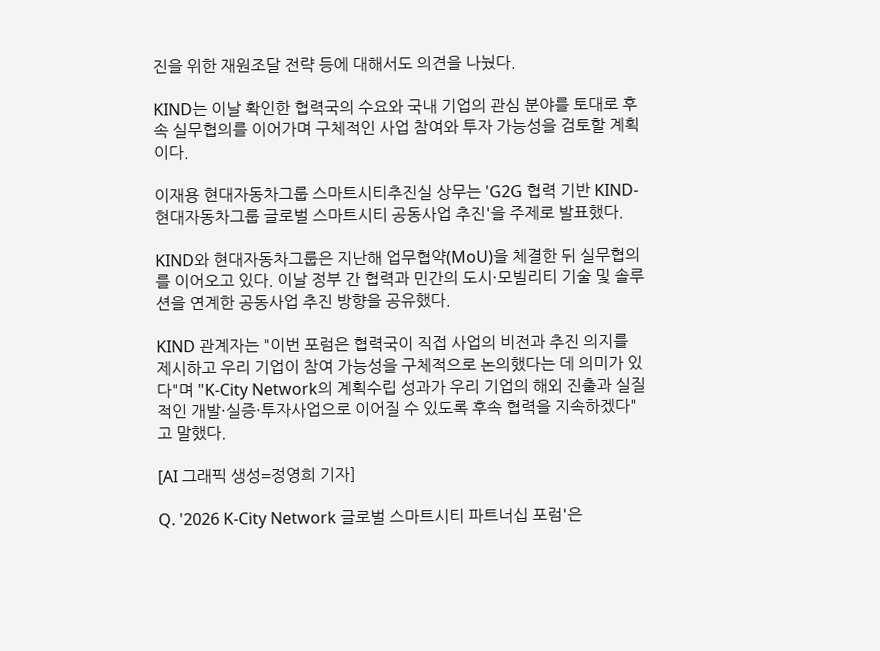진을 위한 재원조달 전략 등에 대해서도 의견을 나눴다.

KIND는 이날 확인한 협력국의 수요와 국내 기업의 관심 분야를 토대로 후속 실무협의를 이어가며 구체적인 사업 참여와 투자 가능성을 검토할 계획이다.

이재용 현대자동차그룹 스마트시티추진실 상무는 'G2G 협력 기반 KIND-현대자동차그룹 글로벌 스마트시티 공동사업 추진'을 주제로 발표했다.

KIND와 현대자동차그룹은 지난해 업무협약(MoU)을 체결한 뒤 실무협의를 이어오고 있다. 이날 정부 간 협력과 민간의 도시·모빌리티 기술 및 솔루션을 연계한 공동사업 추진 방향을 공유했다.

KIND 관계자는 "이번 포럼은 협력국이 직접 사업의 비전과 추진 의지를 제시하고 우리 기업이 참여 가능성을 구체적으로 논의했다는 데 의미가 있다"며 "K-City Network의 계획수립 성과가 우리 기업의 해외 진출과 실질적인 개발·실증·투자사업으로 이어질 수 있도록 후속 협력을 지속하겠다"고 말했다.

[AI 그래픽 생성=정영희 기자]

Q. '2026 K-City Network 글로벌 스마트시티 파트너십 포럼'은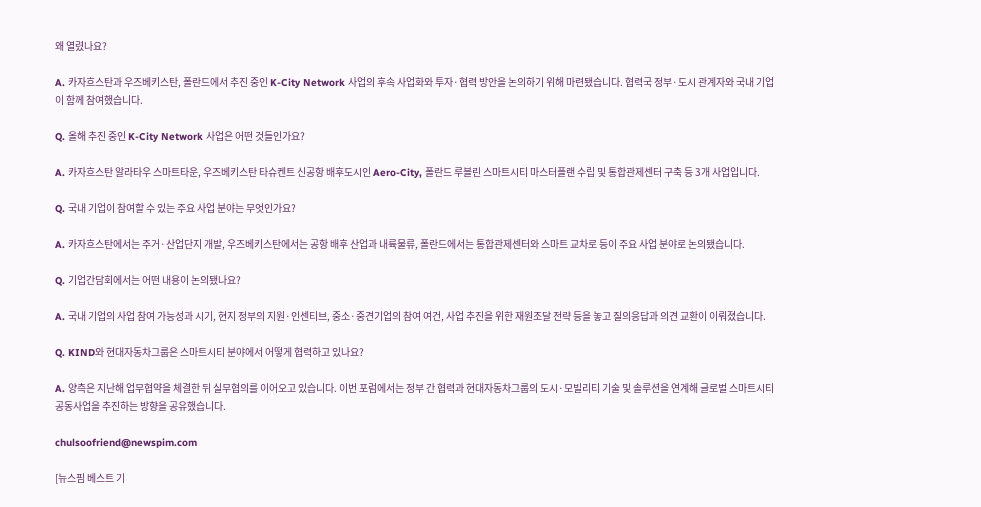왜 열렸나요?

A. 카자흐스탄과 우즈베키스탄, 폴란드에서 추진 중인 K-City Network 사업의 후속 사업화와 투자·협력 방안을 논의하기 위해 마련됐습니다. 협력국 정부·도시 관계자와 국내 기업이 함께 참여했습니다.

Q. 올해 추진 중인 K-City Network 사업은 어떤 것들인가요?

A. 카자흐스탄 알라타우 스마트타운, 우즈베키스탄 타슈켄트 신공항 배후도시인 Aero-City, 폴란드 루블린 스마트시티 마스터플랜 수립 및 통합관제센터 구축 등 3개 사업입니다.

Q. 국내 기업이 참여할 수 있는 주요 사업 분야는 무엇인가요?

A. 카자흐스탄에서는 주거·산업단지 개발, 우즈베키스탄에서는 공항 배후 산업과 내륙물류, 폴란드에서는 통합관제센터와 스마트 교차로 등이 주요 사업 분야로 논의됐습니다.

Q. 기업간담회에서는 어떤 내용이 논의됐나요?

A. 국내 기업의 사업 참여 가능성과 시기, 현지 정부의 지원·인센티브, 중소·중견기업의 참여 여건, 사업 추진을 위한 재원조달 전략 등을 놓고 질의응답과 의견 교환이 이뤄졌습니다.

Q. KIND와 현대자동차그룹은 스마트시티 분야에서 어떻게 협력하고 있나요?

A. 양측은 지난해 업무협약을 체결한 뒤 실무협의를 이어오고 있습니다. 이번 포럼에서는 정부 간 협력과 현대자동차그룹의 도시·모빌리티 기술 및 솔루션을 연계해 글로벌 스마트시티 공동사업을 추진하는 방향을 공유했습니다.

chulsoofriend@newspim.com

[뉴스핌 베스트 기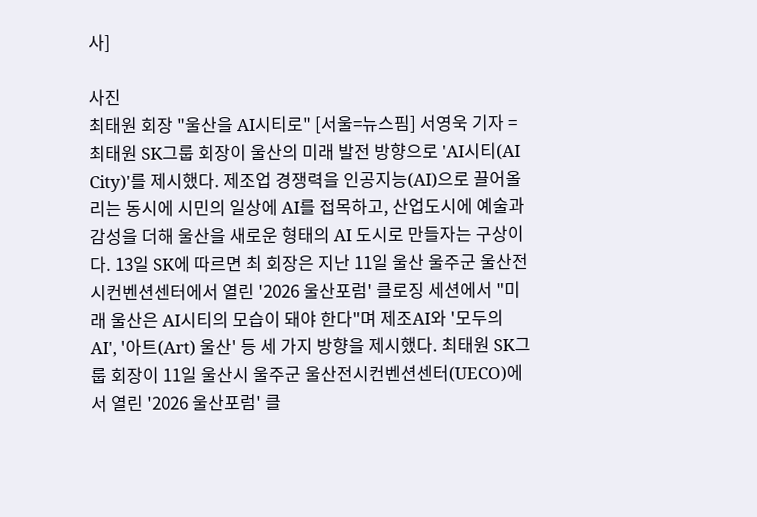사]

사진
최태원 회장 "울산을 AI시티로" [서울=뉴스핌] 서영욱 기자 = 최태원 SK그룹 회장이 울산의 미래 발전 방향으로 'AI시티(AI City)'를 제시했다. 제조업 경쟁력을 인공지능(AI)으로 끌어올리는 동시에 시민의 일상에 AI를 접목하고, 산업도시에 예술과 감성을 더해 울산을 새로운 형태의 AI 도시로 만들자는 구상이다. 13일 SK에 따르면 최 회장은 지난 11일 울산 울주군 울산전시컨벤션센터에서 열린 '2026 울산포럼' 클로징 세션에서 "미래 울산은 AI시티의 모습이 돼야 한다"며 제조AI와 '모두의 AI', '아트(Art) 울산' 등 세 가지 방향을 제시했다. 최태원 SK그룹 회장이 11일 울산시 울주군 울산전시컨벤션센터(UECO)에서 열린 '2026 울산포럼' 클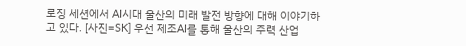로징 세션에서 AI시대 울산의 미래 발전 방향에 대해 이야기하고 있다. [사진=SK] 우선 제조AI를 통해 울산의 주력 산업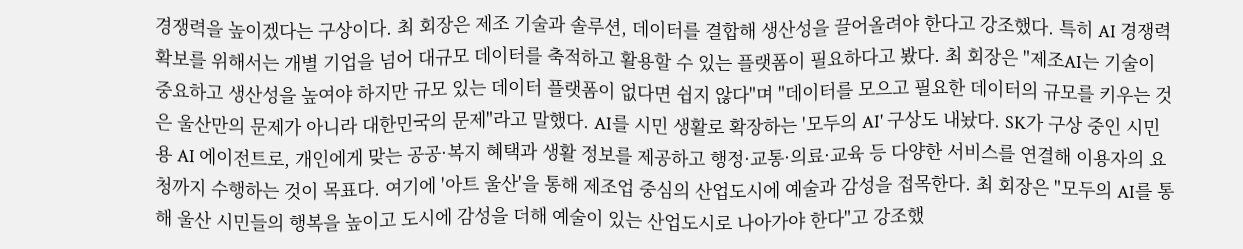경쟁력을 높이겠다는 구상이다. 최 회장은 제조 기술과 솔루션, 데이터를 결합해 생산성을 끌어올려야 한다고 강조했다. 특히 AI 경쟁력 확보를 위해서는 개별 기업을 넘어 대규모 데이터를 축적하고 활용할 수 있는 플랫폼이 필요하다고 봤다. 최 회장은 "제조AI는 기술이 중요하고 생산성을 높여야 하지만 규모 있는 데이터 플랫폼이 없다면 쉽지 않다"며 "데이터를 모으고 필요한 데이터의 규모를 키우는 것은 울산만의 문제가 아니라 대한민국의 문제"라고 말했다. AI를 시민 생활로 확장하는 '모두의 AI' 구상도 내놨다. SK가 구상 중인 시민용 AI 에이전트로, 개인에게 맞는 공공·복지 혜택과 생활 정보를 제공하고 행정·교통·의료·교육 등 다양한 서비스를 연결해 이용자의 요청까지 수행하는 것이 목표다. 여기에 '아트 울산'을 통해 제조업 중심의 산업도시에 예술과 감성을 접목한다. 최 회장은 "모두의 AI를 통해 울산 시민들의 행복을 높이고 도시에 감성을 더해 예술이 있는 산업도시로 나아가야 한다"고 강조했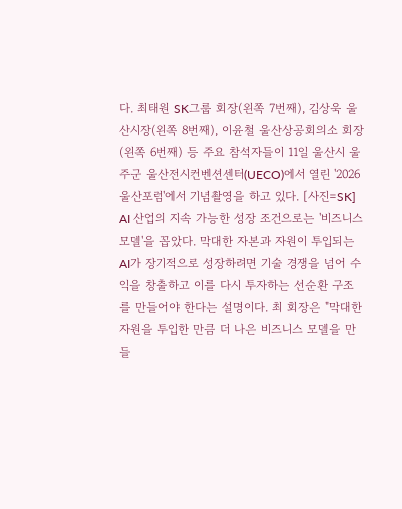다. 최태원 SK그룹 회장(왼쪽 7번째), 김상욱 울산시장(왼쪽 8번째), 이윤철 울산상공회의소 회장(왼쪽 6번째) 등 주요 참석자들이 11일 울산시 울주군 울산전시컨벤션센터(UECO)에서 열린 '2026 울산포럼'에서 기념촬영을 하고 있다. [사진=SK] AI 산업의 지속 가능한 성장 조건으로는 '비즈니스 모델'을 꼽았다. 막대한 자본과 자원이 투입되는 AI가 장기적으로 성장하려면 기술 경쟁을 넘어 수익을 창출하고 이를 다시 투자하는 선순환 구조를 만들어야 한다는 설명이다. 최 회장은 "막대한 자원을 투입한 만큼 더 나은 비즈니스 모델을 만들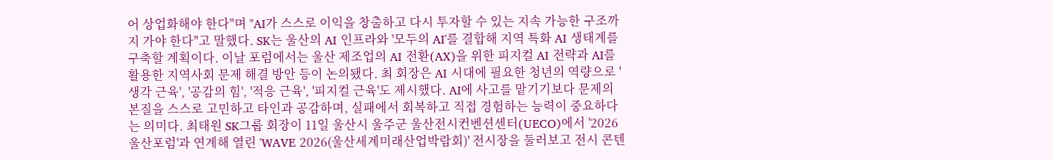어 상업화해야 한다"며 "AI가 스스로 이익을 창출하고 다시 투자할 수 있는 지속 가능한 구조까지 가야 한다"고 말했다. SK는 울산의 AI 인프라와 '모두의 AI'를 결합해 지역 특화 AI 생태계를 구축할 계획이다. 이날 포럼에서는 울산 제조업의 AI 전환(AX)을 위한 피지컬 AI 전략과 AI를 활용한 지역사회 문제 해결 방안 등이 논의됐다. 최 회장은 AI 시대에 필요한 청년의 역량으로 '생각 근육', '공감의 힘', '적응 근육', '피지컬 근육'도 제시했다. AI에 사고를 맡기기보다 문제의 본질을 스스로 고민하고 타인과 공감하며, 실패에서 회복하고 직접 경험하는 능력이 중요하다는 의미다. 최태원 SK그룹 회장이 11일 울산시 울주군 울산전시컨벤션센터(UECO)에서 '2026 울산포럼'과 연계해 열린 'WAVE 2026(울산세계미래산업박람회)' 전시장을 둘러보고 전시 콘텐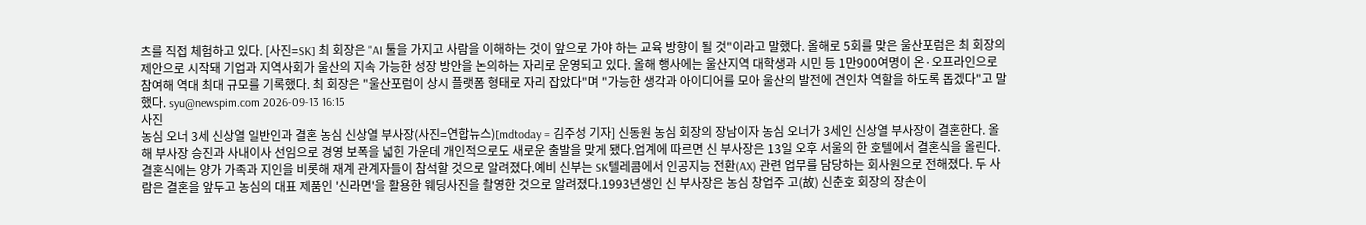츠를 직접 체험하고 있다. [사진=SK] 최 회장은 "AI 툴을 가지고 사람을 이해하는 것이 앞으로 가야 하는 교육 방향이 될 것"이라고 말했다. 올해로 5회를 맞은 울산포럼은 최 회장의 제안으로 시작돼 기업과 지역사회가 울산의 지속 가능한 성장 방안을 논의하는 자리로 운영되고 있다. 올해 행사에는 울산지역 대학생과 시민 등 1만900여명이 온·오프라인으로 참여해 역대 최대 규모를 기록했다. 최 회장은 "울산포럼이 상시 플랫폼 형태로 자리 잡았다"며 "가능한 생각과 아이디어를 모아 울산의 발전에 견인차 역할을 하도록 돕겠다"고 말했다. syu@newspim.com 2026-09-13 16:15
사진
농심 오너 3세 신상열 일반인과 결혼 농심 신상열 부사장(사진=연합뉴스)[mdtoday = 김주성 기자] 신동원 농심 회장의 장남이자 농심 오너가 3세인 신상열 부사장이 결혼한다. 올해 부사장 승진과 사내이사 선임으로 경영 보폭을 넓힌 가운데 개인적으로도 새로운 출발을 맞게 됐다.업계에 따르면 신 부사장은 13일 오후 서울의 한 호텔에서 결혼식을 올린다. 결혼식에는 양가 가족과 지인을 비롯해 재계 관계자들이 참석할 것으로 알려졌다.예비 신부는 SK텔레콤에서 인공지능 전환(AX) 관련 업무를 담당하는 회사원으로 전해졌다. 두 사람은 결혼을 앞두고 농심의 대표 제품인 '신라면'을 활용한 웨딩사진을 촬영한 것으로 알려졌다.1993년생인 신 부사장은 농심 창업주 고(故) 신춘호 회장의 장손이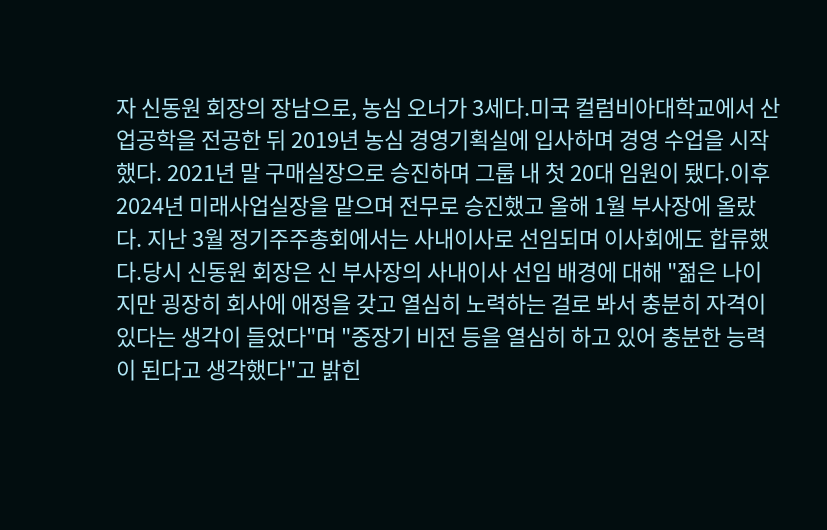자 신동원 회장의 장남으로, 농심 오너가 3세다.미국 컬럼비아대학교에서 산업공학을 전공한 뒤 2019년 농심 경영기획실에 입사하며 경영 수업을 시작했다. 2021년 말 구매실장으로 승진하며 그룹 내 첫 20대 임원이 됐다.이후 2024년 미래사업실장을 맡으며 전무로 승진했고 올해 1월 부사장에 올랐다. 지난 3월 정기주주총회에서는 사내이사로 선임되며 이사회에도 합류했다.당시 신동원 회장은 신 부사장의 사내이사 선임 배경에 대해 "젊은 나이지만 굉장히 회사에 애정을 갖고 열심히 노력하는 걸로 봐서 충분히 자격이 있다는 생각이 들었다"며 "중장기 비전 등을 열심히 하고 있어 충분한 능력이 된다고 생각했다"고 밝힌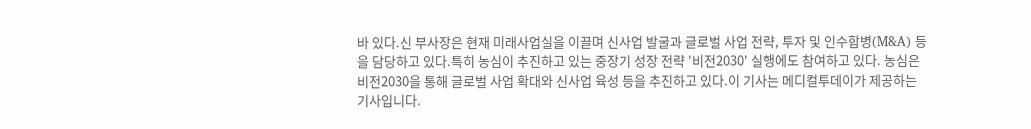바 있다.신 부사장은 현재 미래사업실을 이끌며 신사업 발굴과 글로벌 사업 전략, 투자 및 인수합병(M&A) 등을 담당하고 있다.특히 농심이 추진하고 있는 중장기 성장 전략 '비전2030' 실행에도 참여하고 있다. 농심은 비전2030을 통해 글로벌 사업 확대와 신사업 육성 등을 추진하고 있다.이 기사는 메디컬투데이가 제공하는 기사입니다.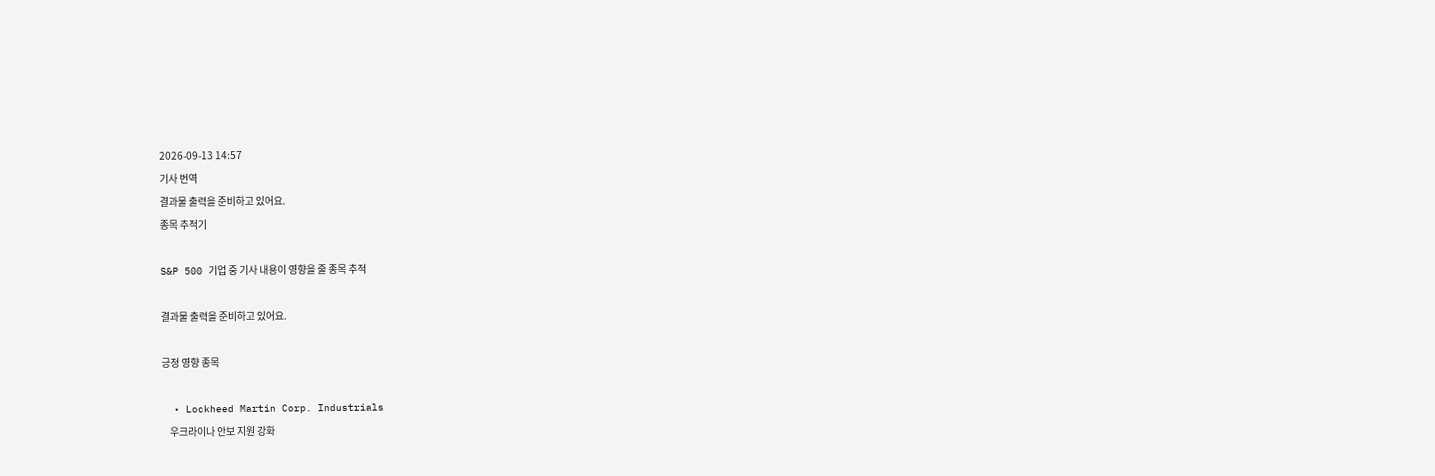2026-09-13 14:57
기사 번역
결과물 출력을 준비하고 있어요.
종목 추적기

S&P 500 기업 중 기사 내용이 영향을 줄 종목 추적

결과물 출력을 준비하고 있어요.

긍정 영향 종목

  • Lockheed Martin Corp. Industrials
    우크라이나 안보 지원 강화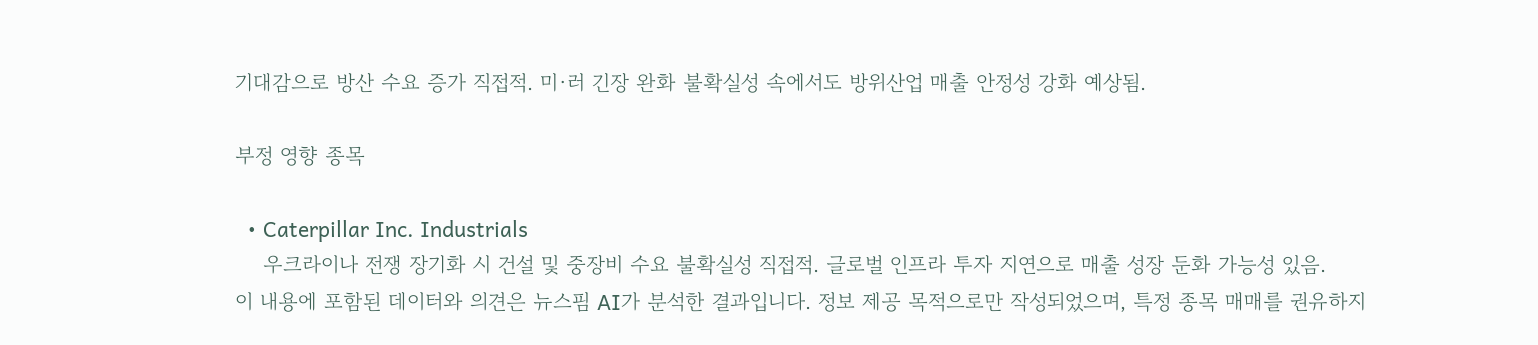기대감으로 방산 수요 증가 직접적. 미·러 긴장 완화 불확실성 속에서도 방위산업 매출 안정성 강화 예상됨.

부정 영향 종목

  • Caterpillar Inc. Industrials
    우크라이나 전쟁 장기화 시 건설 및 중장비 수요 불확실성 직접적. 글로벌 인프라 투자 지연으로 매출 성장 둔화 가능성 있음.
이 내용에 포함된 데이터와 의견은 뉴스핌 AI가 분석한 결과입니다. 정보 제공 목적으로만 작성되었으며, 특정 종목 매매를 권유하지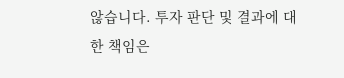않습니다. 투자 판단 및 결과에 대한 책임은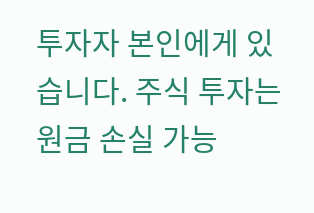투자자 본인에게 있습니다. 주식 투자는 원금 손실 가능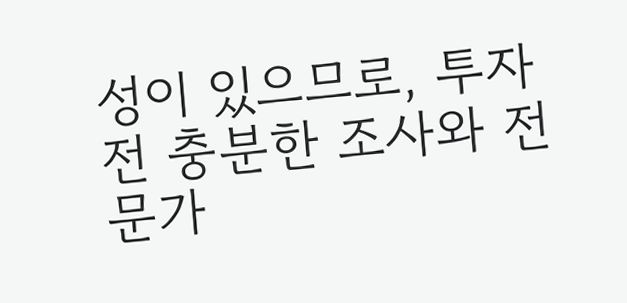성이 있으므로, 투자 전 충분한 조사와 전문가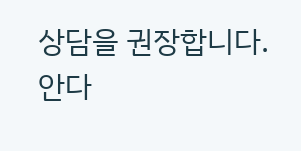상담을 권장합니다.
안다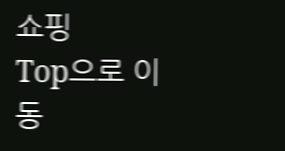쇼핑
Top으로 이동